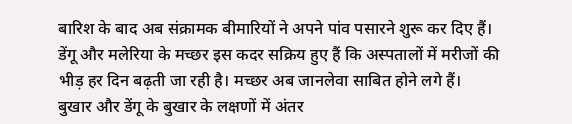बारिश के बाद अब संक्रामक बीमारियों ने अपने पांव पसारने शुरू कर दिए हैं। डेंगू और मलेरिया के मच्छर इस कदर सक्रिय हुए हैं कि अस्पतालों में मरीजों की भीड़ हर दिन बढ़ती जा रही है। मच्छर अब जानलेवा साबित होने लगे हैं।
बुखार और डेंगू के बुखार के लक्षणों में अंतर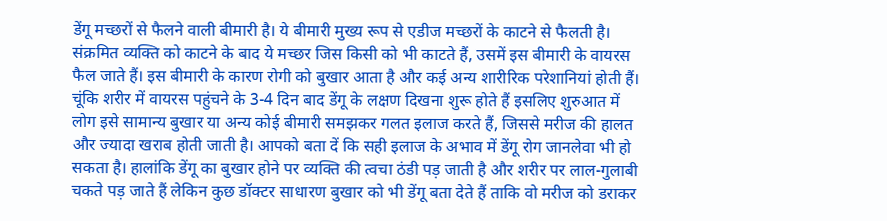डेंगू मच्छरों से फैलने वाली बीमारी है। ये बीमारी मुख्य रूप से एडीज मच्छरों के काटने से फैलती है। संक्रमित व्यक्ति को काटने के बाद ये मच्छर जिस किसी को भी काटते हैं, उसमें इस बीमारी के वायरस फैल जाते हैं। इस बीमारी के कारण रोगी को बुखार आता है और कई अन्य शारीरिक परेशानियां होती हैं। चूंकि शरीर में वायरस पहुंचने के 3-4 दिन बाद डेंगू के लक्षण दिखना शुरू होते हैं इसलिए शुरुआत में लोग इसे सामान्य बुखार या अन्य कोई बीमारी समझकर गलत इलाज करते हैं, जिससे मरीज की हालत और ज्यादा खराब होती जाती है। आपको बता दें कि सही इलाज के अभाव में डेंगू रोग जानलेवा भी हो सकता है। हालांकि डेंगू का बुखार होने पर व्यक्ति की त्वचा ठंडी पड़ जाती है और शरीर पर लाल-गुलाबी चकते पड़ जाते हैं लेकिन कुछ डॉक्टर साधारण बुखार को भी डेंगू बता देते हैं ताकि वो मरीज को डराकर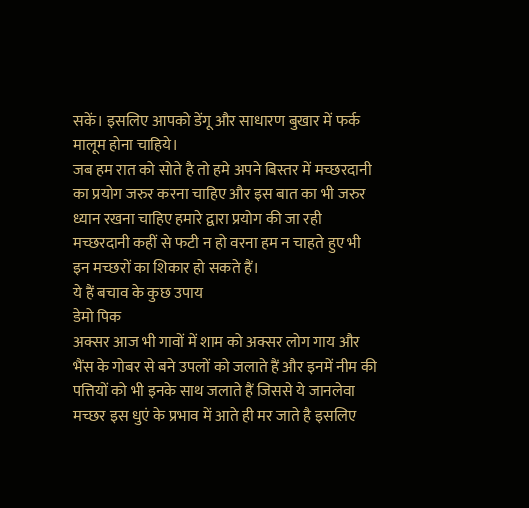सकें। इसलिए आपको डेंगू और साधारण बुखार में फर्क मालूम होना चाहिये।
जब हम रात को सोते है तो हमे अपने बिस्तर में मच्छरदानी का प्रयोग जरुर करना चाहिए और इस बात का भी जरुर ध्यान रखना चाहिए हमारे द्वारा प्रयोग की जा रही मच्छरदानी कहीं से फटी न हो वरना हम न चाहते हुए भी इन मच्छरों का शिकार हो सकते हैं।
ये हैं बचाव के कुछ उपाय
डेमो पिक
अक्सर आज भी गावों में शाम को अक्सर लोग गाय और भैंस के गोबर से बने उपलों को जलाते हैं और इनमें नीम की पत्तियों को भी इनके साथ जलाते हैं जिससे ये जानलेवा मच्छर इस धुएं के प्रभाव में आते ही मर जाते है इसलिए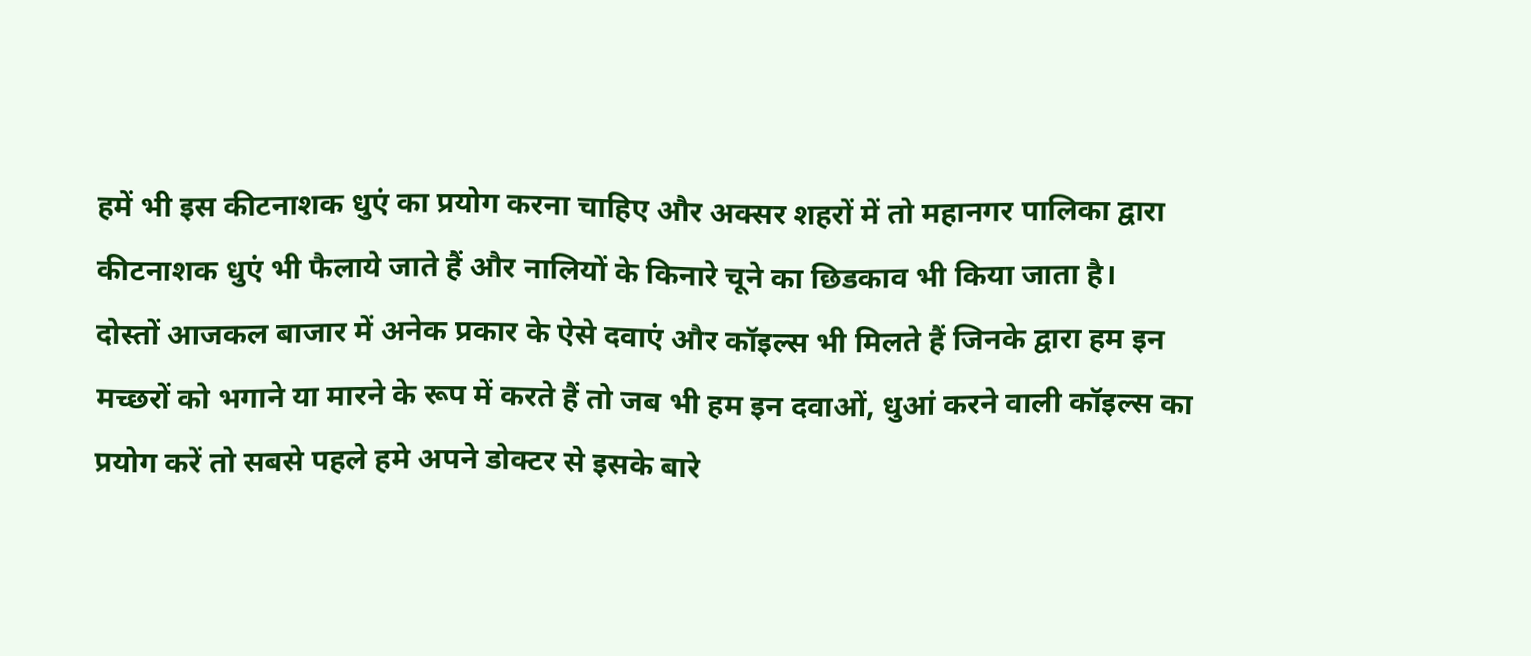हमें भी इस कीटनाशक धुएं का प्रयोग करना चाहिए और अक्सर शहरों में तो महानगर पालिका द्वारा कीटनाशक धुएं भी फैलाये जाते हैं और नालियों के किनारे चूने का छिडकाव भी किया जाता है।
दोस्तों आजकल बाजार में अनेक प्रकार के ऐसे दवाएं और कॉइल्स भी मिलते हैं जिनके द्वारा हम इन मच्छरों को भगाने या मारने के रूप में करते हैं तो जब भी हम इन दवाओं, धुआं करने वाली कॉइल्स का प्रयोग करें तो सबसे पहले हमे अपने डोक्टर से इसके बारे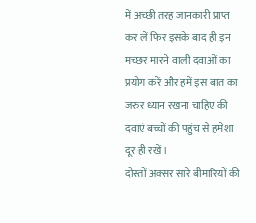में अच्छी तरह जानकारी प्राप्त कर लें फिर इसके बाद ही इन मच्छर मारने वाली दवाओं का प्रयोग करें और हमें इस बात का जरुर ध्यान रखना चाहिए की दवाएं बच्चों की पहुंच से हमेशा दूर ही रखें।
दोस्तों अक्सर सारे बीमारियों की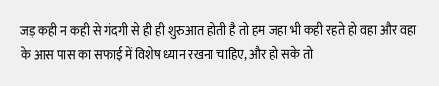जड़ कही न कही से गंदगी से ही ही शुरुआत होती है तो हम जहा भी कही रहते हो वहा और वहा के आस पास का सफाई में विशेष ध्यान रखना चाहिए, और हो सके तो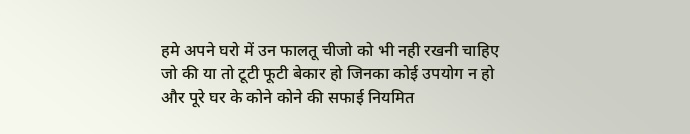हमे अपने घरो में उन फालतू चीजो को भी नही रखनी चाहिए जो की या तो टूटी फूटी बेकार हो जिनका कोई उपयोग न हो और पूरे घर के कोने कोने की सफाई नियमित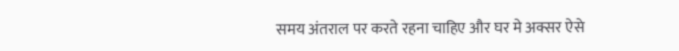समय अंतराल पर करते रहना चाहिए और घर मे अक्सर ऐसे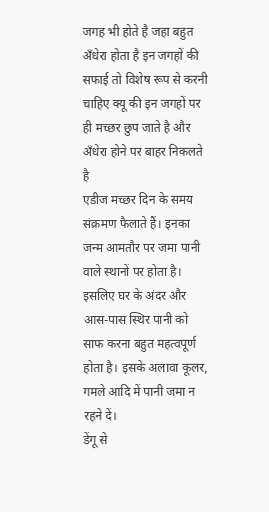जगह भी होते है जहा बहुत अँधेरा होता है इन जगहों की सफाई तो विशेष रूप से करनी चाहिए क्यू की इन जगहों पर ही मच्छर छुप जाते है और अँधेरा होने पर बाहर निकलते है
एडीज मच्छर दिन के समय संक्रमण फैलाते हैं। इनका जन्म आमतौर पर जमा पानी वाले स्थानों पर होता है। इसलिए घर के अंदर और आस-पास स्थिर पानी को साफ करना बहुत महत्वपूर्ण होता है। इसके अलावा कूलर, गमले आदि में पानी जमा न रहने दें।
डेंगू से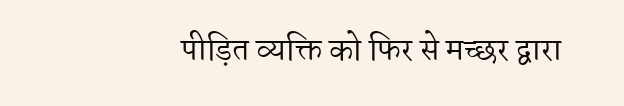पीड़ित व्यक्ति को फिर से मच्छर द्वारा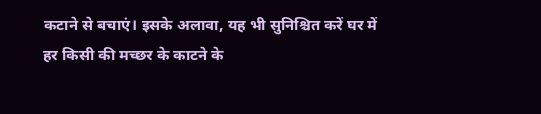कटाने से बचाएं। इसके अलावा, यह भी सुनिश्चित करें घर में हर किसी की मच्छर के काटने के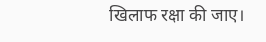खिलाफ रक्षा की जाए।